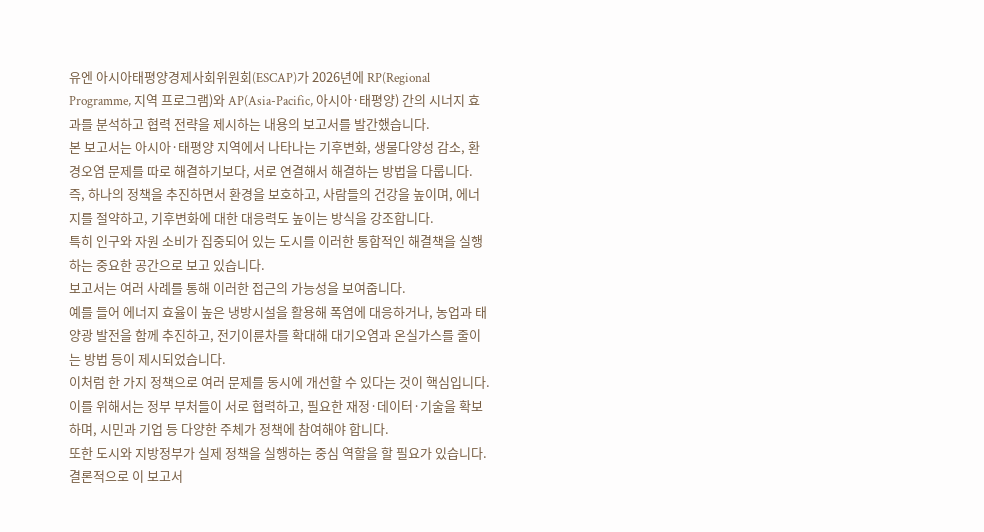유엔 아시아태평양경제사회위원회(ESCAP)가 2026년에 RP(Regional Programme, 지역 프로그램)와 AP(Asia-Pacific, 아시아·태평양) 간의 시너지 효과를 분석하고 협력 전략을 제시하는 내용의 보고서를 발간했습니다.
본 보고서는 아시아·태평양 지역에서 나타나는 기후변화, 생물다양성 감소, 환경오염 문제를 따로 해결하기보다, 서로 연결해서 해결하는 방법을 다룹니다.
즉, 하나의 정책을 추진하면서 환경을 보호하고, 사람들의 건강을 높이며, 에너지를 절약하고, 기후변화에 대한 대응력도 높이는 방식을 강조합니다.
특히 인구와 자원 소비가 집중되어 있는 도시를 이러한 통합적인 해결책을 실행하는 중요한 공간으로 보고 있습니다.
보고서는 여러 사례를 통해 이러한 접근의 가능성을 보여줍니다.
예를 들어 에너지 효율이 높은 냉방시설을 활용해 폭염에 대응하거나, 농업과 태양광 발전을 함께 추진하고, 전기이륜차를 확대해 대기오염과 온실가스를 줄이는 방법 등이 제시되었습니다.
이처럼 한 가지 정책으로 여러 문제를 동시에 개선할 수 있다는 것이 핵심입니다.
이를 위해서는 정부 부처들이 서로 협력하고, 필요한 재정·데이터·기술을 확보하며, 시민과 기업 등 다양한 주체가 정책에 참여해야 합니다.
또한 도시와 지방정부가 실제 정책을 실행하는 중심 역할을 할 필요가 있습니다.
결론적으로 이 보고서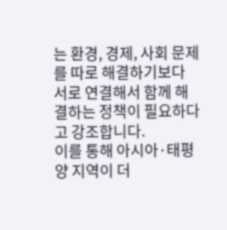는 환경, 경제, 사회 문제를 따로 해결하기보다 서로 연결해서 함께 해결하는 정책이 필요하다고 강조합니다.
이를 통해 아시아·태평양 지역이 더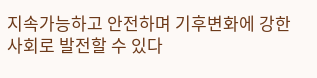지속가능하고 안전하며 기후변화에 강한 사회로 발전할 수 있다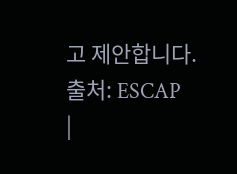고 제안합니다.
출처: ESCAP
|